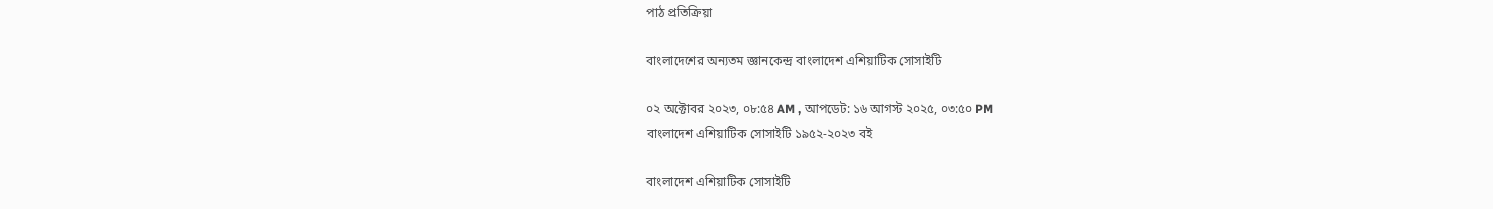পাঠ প্রতিক্রিয়া

বাংলাদেশের অন্যতম জ্ঞানকেন্দ্র বাংলাদেশ এশিয়াটিক সোসাইটি

০২ অক্টোবর ২০২৩, ০৮:৫৪ AM , আপডেট: ১৬ আগস্ট ২০২৫, ০৩:৫০ PM
বাংলাদেশ এশিয়াটিক সোসাইটি ১৯৫২-২০২৩ বই

বাংলাদেশ এশিয়াটিক সোসাইটি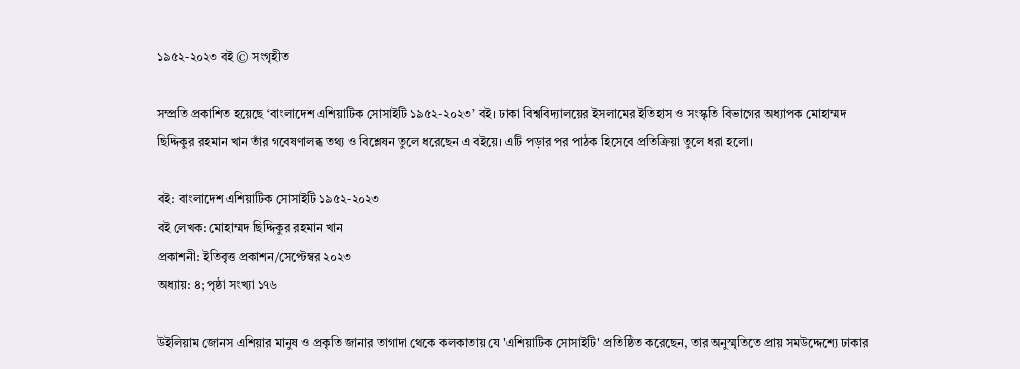১৯৫২-২০২৩ বই © সংগৃহীত

সম্প্রতি প্রকাশিত হয়েছে ‘বাংলাদেশ এশিয়াটিক সোসাইটি ১৯৫২-২০২৩’ বই। ঢাকা বিশ্ববিদ্যালয়ের ইসলামের ইতিহাস ও সংস্কৃতি বিভাগের অধ্যাপক মোহাম্মদ ছিদ্দিকুর রহমান খান তাঁর গবেষণালব্ধ তথ্য ও বিশ্লেষন তুলে ধরেছেন এ বইয়ে। এটি পড়ার পর পাঠক হিসেবে প্রতিক্রিয়া তুলে ধরা হলো।

বই: বাংলাদেশ এশিয়াটিক সোসাইটি ১৯৫২-২০২৩
বই লেখক: মোহাম্মদ ছিদ্দিকুর রহমান খান
প্রকাশনী: ইতিবৃত্ত প্রকাশন/সেপ্টেম্বর ২০২৩
অধ্যায়: ৪; পৃষ্ঠা সংখ্যা ১৭৬

উইলিয়াম জোনস এশিয়ার মানুষ ও প্রকৃতি জানার তাগাদা থেকে কলকাতায় যে 'এশিয়াটিক সোসাইটি' প্রতিষ্ঠিত করেছেন, তার অনুস্মৃতিতে প্রায় সমউদ্দেশ্যে ঢাকার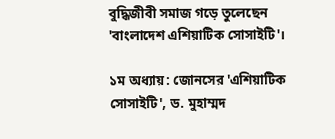বুদ্ধিজীবী সমাজ গড়ে তুলেছেন 'বাংলাদেশ এশিয়াটিক সোসাইটি'।

১ম অধ্যায়: জোনসের 'এশিয়াটিক সোসাইটি', ড. মুহাম্মদ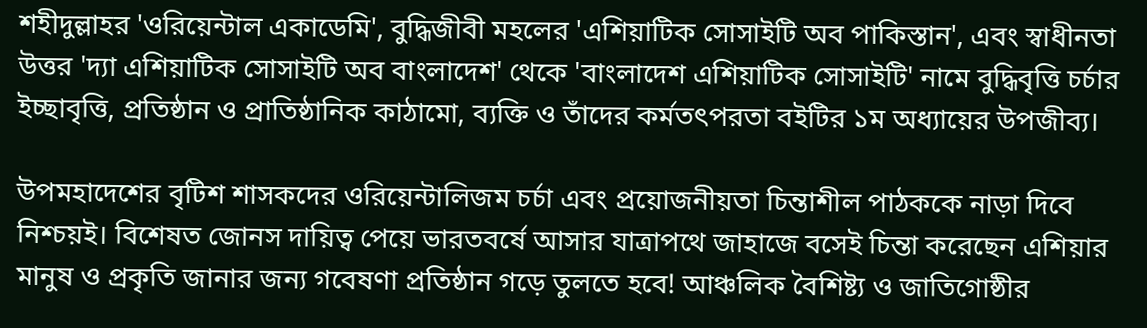শহীদুল্লাহর 'ওরিয়েন্টাল একাডেমি', বুদ্ধিজীবী মহলের 'এশিয়াটিক সোসাইটি অব পাকিস্তান', এবং স্বাধীনতা উত্তর 'দ্যা এশিয়াটিক সোসাইটি অব বাংলাদেশ' থেকে 'বাংলাদেশ এশিয়াটিক সোসাইটি' নামে বুদ্ধিবৃত্তি চর্চার ইচ্ছাবৃত্তি, প্রতিষ্ঠান ও প্রাতিষ্ঠানিক কাঠামো, ব্যক্তি ও তাঁদের কর্মতৎপরতা বইটির ১ম অধ্যায়ের উপজীব্য।

উপমহাদেশের বৃটিশ শাসকদের ওরিয়েন্টালিজম চর্চা এবং প্রয়োজনীয়তা চিন্তাশীল পাঠককে নাড়া দিবে নিশ্চয়ই। বিশেষত জোনস দায়িত্ব পেয়ে ভারতবর্ষে আসার যাত্রাপথে জাহাজে বসেই চিন্তা করেছেন এশিয়ার মানুষ ও প্রকৃতি জানার জন্য গবেষণা প্রতিষ্ঠান গড়ে তুলতে হবে! আঞ্চলিক বৈশিষ্ট্য ও জাতিগোষ্ঠীর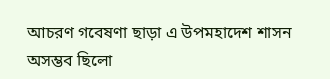আচরণ গবেষণা ছাড়া এ উপমহাদেশ শাসন অসম্ভব ছিলো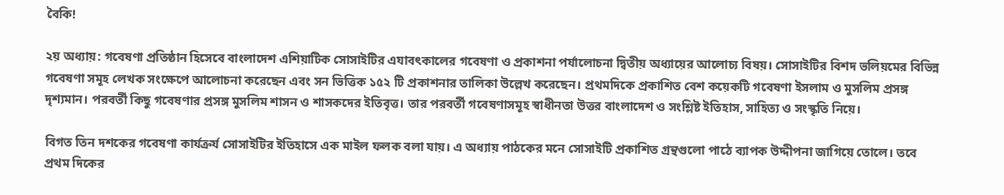বৈকি!

২য় অধ্যায়: গবেষণা প্রতিষ্ঠান হিসেবে বাংলাদেশ এশিয়াটিক সোসাইটির এযাবৎকালের গবেষণা ও প্রকাশনা পর্যালোচনা দ্বিতীয় অধ্যায়ের আলোচ্য বিষয়। সোসাইটির বিশদ ভলিয়মের বিভিন্ন গবেষণা সমূহ লেখক সংক্ষেপে আলোচনা করেছেন এবং সন ভিত্তিক ১৫২ টি প্রকাশনার তালিকা উল্লেখ করেছেন। প্রথমদিকে প্রকাশিত বেশ কয়েকটি গবেষণা ইসলাম ও মুসলিম প্রসঙ্গ দৃশ্যমান। পরবর্তী কিছু গবেষণার প্রসঙ্গ মুসলিম শাসন ও শাসকদের ইতিবৃত্ত। তার পরবর্তী গবেষণাসমূহ স্বাধীনতা উত্তর বাংলাদেশ ও সংশ্লিষ্ট ইতিহাস, সাহিত্য ও সংস্কৃতি নিয়ে।

বিগত তিন দশকের গবেষণা কার্যক্রর্য সোসাইটির ইতিহাসে এক মাইল ফলক বলা যায়। এ অধ্যায় পাঠকের মনে সোসাইটি প্রকাশিত গ্রন্থগুলো পাঠে ব্যাপক উদ্দীপনা জাগিয়ে তোলে। তবে প্রথম দিকের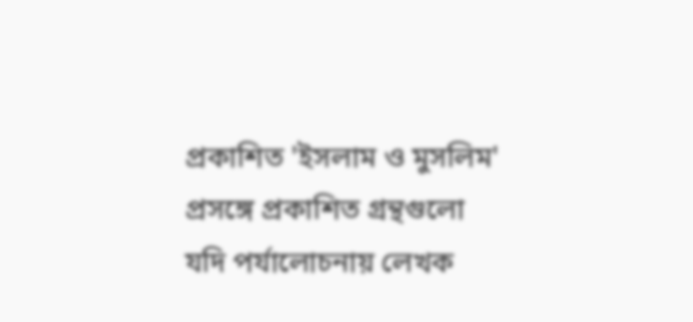প্রকাশিত 'ইসলাম ও মুসলিম' প্রসঙ্গে প্রকাশিত গ্রন্থগুলো যদি পর্যালোচনায় লেখক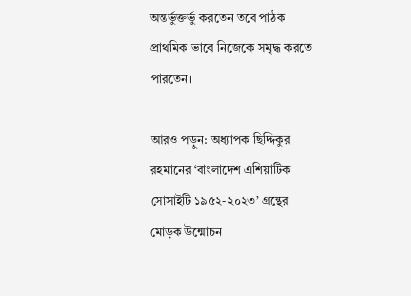অন্তর্ভুক্তর্ভু করতেন তবে পাঠক প্রাথমিক ভাবে নিজেকে সমৃদ্ধ করতে পারতেন।

আরও পড়ুন: অধ্যাপক ছিদ্দিকুর রহমানের ‘বাংলাদেশ এশিয়াটিক সোসাইটি ১৯৫২-২০২৩’ গ্রন্থের মোড়ক উন্মোচন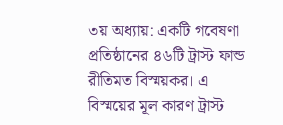৩য় অধ্যায়: একটি গবেষণা প্রতিষ্ঠানের ৪৬টি ট্রাস্ট ফান্ড রীতিমত বিস্ময়কর। এ বিস্ময়ের মূল কারণ ট্রাস্ট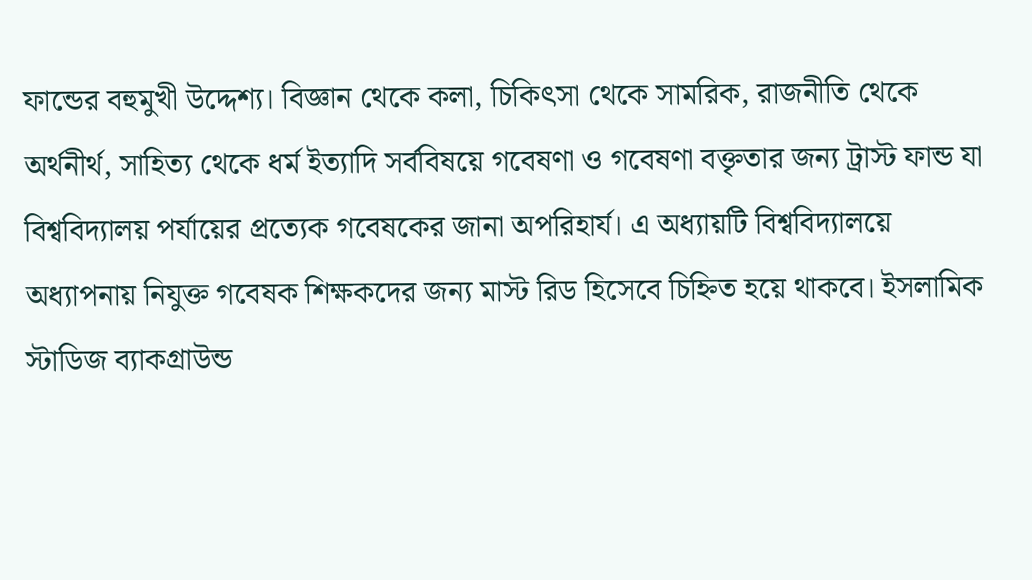ফান্ডের বহুমুখী উদ্দেশ্য। বিজ্ঞান থেকে কলা, চিকিৎসা থেকে সামরিক, রাজনীতি থেকে অর্থনীর্থ, সাহিত্য থেকে ধর্ম ইত্যাদি সর্ববিষয়ে গবেষণা ও গবেষণা বক্তৃতার জন্য ট্রাস্ট ফান্ড যা বিশ্ববিদ্যালয় পর্যায়ের প্রত্যেক গবেষকের জানা অপরিহার্য। এ অধ্যায়টি বিশ্ববিদ্যালয়ে অধ্যাপনায় নিযুক্ত গবেষক শিক্ষকদের জন্য মাস্ট রিড হিসেবে চিহ্নিত হয়ে থাকবে। ইসলামিক স্টাডিজ ব্যাকগ্রাউন্ড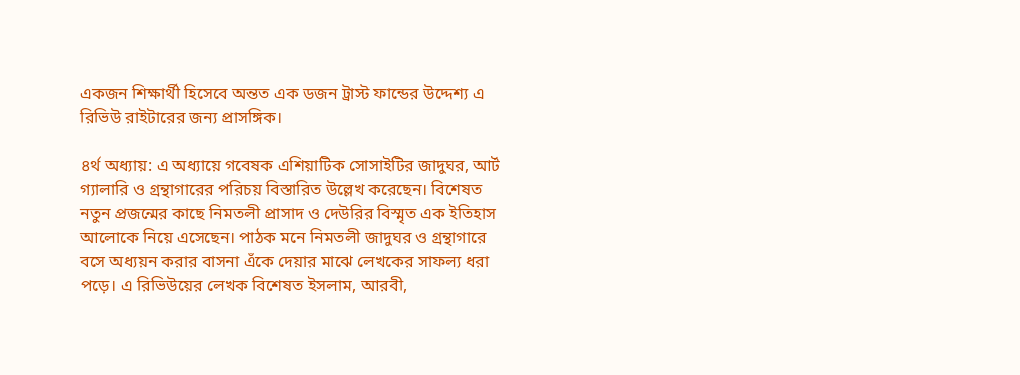একজন শিক্ষার্থী হিসেবে অন্তত এক ডজন ট্রাস্ট ফান্ডের উদ্দেশ্য এ রিভিউ রাইটারের জন্য প্রাসঙ্গিক।

৪র্থ অধ্যায়: এ অধ্যায়ে গবেষক এশিয়াটিক সোসাইটির জাদুঘর, আর্ট গ্যালারি ও গ্রন্থাগারের পরিচয় বিস্তারিত উল্লেখ করেছেন। বিশেষত নতুন প্রজন্মের কাছে নিমতলী প্রাসাদ ও দেউরির বিস্মৃত এক ইতিহাস আলোকে নিয়ে এসেছেন। পাঠক মনে নিমতলী জাদুঘর ও গ্ৰন্থাগারে বসে অধ্যয়ন করার বাসনা এঁকে দেয়ার মাঝে লেখকের সাফল্য ধরা পড়ে। এ রিভিউয়ের লেখক বিশেষত ইসলাম, আরবী,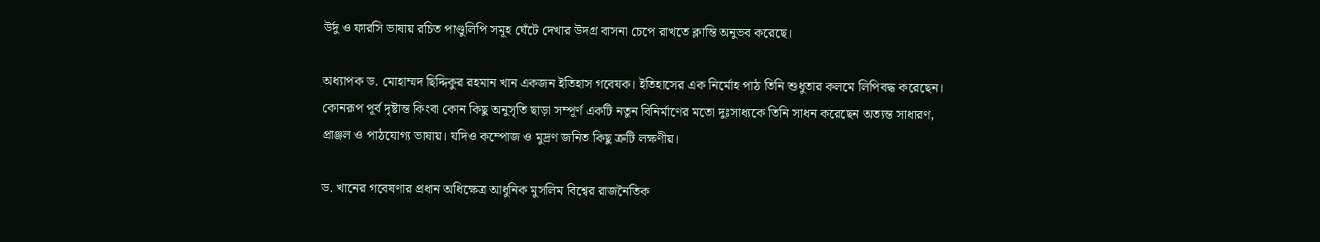উর্দু ও ফারসি ভাষায় রচিত পাণ্ডুলিপি সমূহ ঘেঁটে দেখার উদগ্র বাসনা চেপে রাখতে ক্লান্তি অনুভব করেছে।

অধ্যাপক ড. মোহাম্মদ ছিদ্দিকুর রহমান খান একজন ইতিহাস গবেষক। ইতিহাসের এক নির্মোহ পাঠ তিনি শুধুতার কলমে লিপিবদ্ধ করেছেন। কোনরূপ পূর্ব দৃষ্টান্ত কিংবা কোন কিছু অনুসৃতি ছাড়া সম্পূর্ণ একটি নতুন বিনির্মাণের মতো দুঃসাধ্যকে তিনি সাধন করেছেন অত্যন্ত সাধারণ, প্রাঞ্জল ও পাঠযোগ্য ভাষায়। যদিও কম্পোজ ও মুদ্রণ জনিত কিছু ত্রুটি লক্ষণীয়।

ড. খানের গবেষণার প্রধান অধিক্ষেত্র আধুনিক মুসলিম বিশ্বের রাজনৈতিক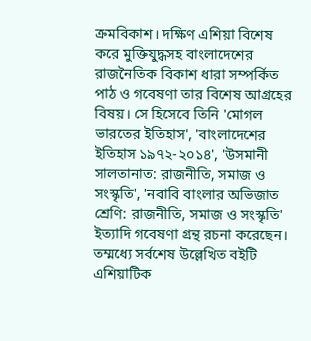ক্রমবিকাশ। দক্ষিণ এশিয়া বিশেষ করে মুক্তিযুদ্ধসহ বাংলাদেশের রাজনৈতিক বিকাশ ধারা সম্পর্কিত পাঠ ও গবেষণা তার বিশেষ আগ্রহের বিষয়। সে হিসেবে তিনি 'মোগল ভারতের ইতিহাস', 'বাংলাদেশের ইতিহাস ১৯৭২-২০১৪', 'উসমানী সালতানাত: রাজনীতি, সমাজ ও সংস্কৃতি', 'নবাবি বাংলার অভিজাত শ্রেণি: রাজনীতি, সমাজ ও সংস্কৃতি' ইত্যাদি গবেষণা গ্রন্থ রচনা করেছেন। তম্মধ্যে সর্বশেষ উল্লেখিত বইটি এশিয়াটিক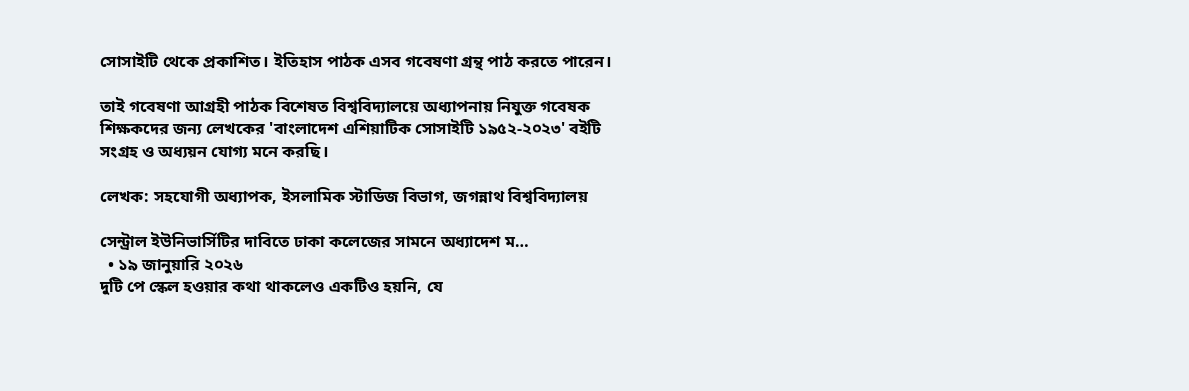সোসাইটি থেকে প্রকাশিত। ইতিহাস পাঠক এসব গবেষণা গ্ৰন্থ পাঠ করতে পারেন।

তাই গবেষণা আগ্ৰহী পাঠক বিশেষত বিশ্ববিদ্যালয়ে অধ্যাপনায় নিযুক্ত গবেষক শিক্ষকদের জন্য লেখকের 'বাংলাদেশ এশিয়াটিক সোসাইটি ১৯৫২-২০২৩' বইটি সংগ্রহ ও অধ্যয়ন যোগ্য মনে করছি।

লেখক: সহযোগী অধ্যাপক, ইসলামিক স্টাডিজ বিভাগ, জগন্নাথ বিশ্ববিদ্যালয়

সেন্ট্রাল ইউনিভার্সিটির দাবিতে ঢাকা কলেজের সামনে অধ্যাদেশ ম…
  • ১৯ জানুয়ারি ২০২৬
দুটি পে স্কেল হওয়ার কথা থাকলেও একটিও হয়নি, যে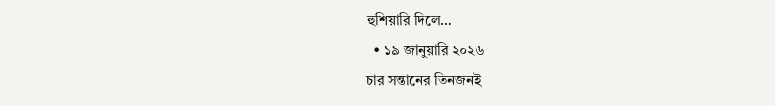হুশিয়ারি দিলে…
  • ১৯ জানুয়ারি ২০২৬
চার সন্তানের তিনজনই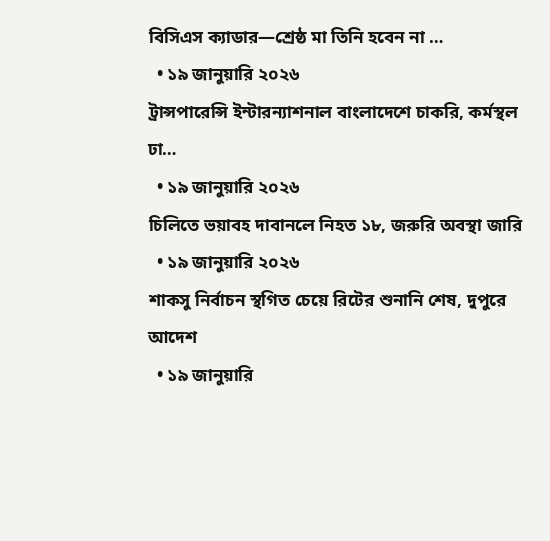বিসিএস ক্যাডার—শ্রেষ্ঠ মা তিনি হবেন না …
  • ১৯ জানুয়ারি ২০২৬
ট্রান্সপারেন্সি ইন্টারন্যাশনাল বাংলাদেশে চাকরি, কর্মস্থল ঢা…
  • ১৯ জানুয়ারি ২০২৬
চিলিতে ভয়াবহ দাবানলে নিহত ১৮, জরুরি অবস্থা জারি
  • ১৯ জানুয়ারি ২০২৬
শাকসু নির্বাচন স্থগিত চেয়ে রিটের শুনানি শেষ, দুপুরে আদেশ
  • ১৯ জানুয়ারি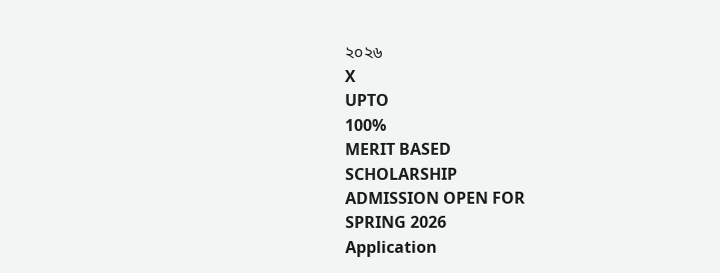২০২৬
X
UPTO
100%
MERIT BASED
SCHOLARSHIP
ADMISSION OPEN FOR
SPRING 2026
Application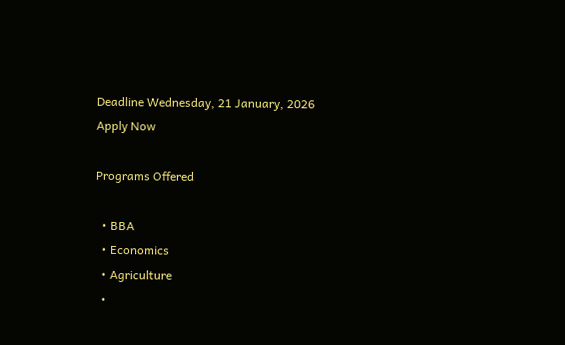Deadline Wednesday, 21 January, 2026
Apply Now

Programs Offered

  • BBA
  • Economics
  • Agriculture
  •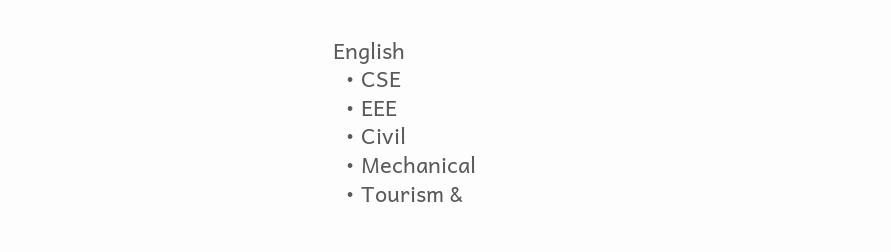English
  • CSE
  • EEE
  • Civil
  • Mechanical
  • Tourism &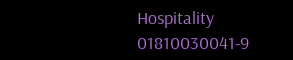Hospitality
01810030041-9